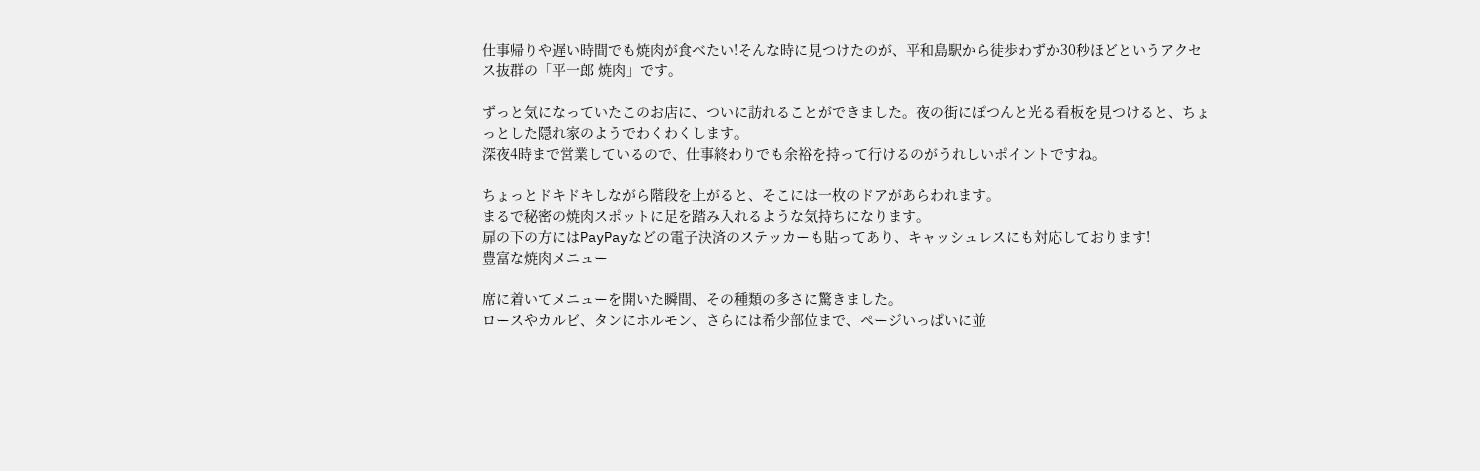仕事帰りや遅い時間でも焼肉が食べたい!そんな時に見つけたのが、平和島駅から徒歩わずか30秒ほどというアクセス抜群の「平一郎 焼肉」です。

ずっと気になっていたこのお店に、ついに訪れることができました。夜の街にぽつんと光る看板を見つけると、ちょっとした隠れ家のようでわくわくします。
深夜4時まで営業しているので、仕事終わりでも余裕を持って行けるのがうれしいポイントですね。

ちょっとドキドキしながら階段を上がると、そこには一枚のドアがあらわれます。
まるで秘密の焼肉スポットに足を踏み入れるような気持ちになります。
扉の下の方にはPayPayなどの電子決済のステッカーも貼ってあり、キャッシュレスにも対応しております!
豊富な焼肉メニュー

席に着いてメニューを開いた瞬間、その種類の多さに驚きました。
ロースやカルビ、タンにホルモン、さらには希少部位まで、ページいっぱいに並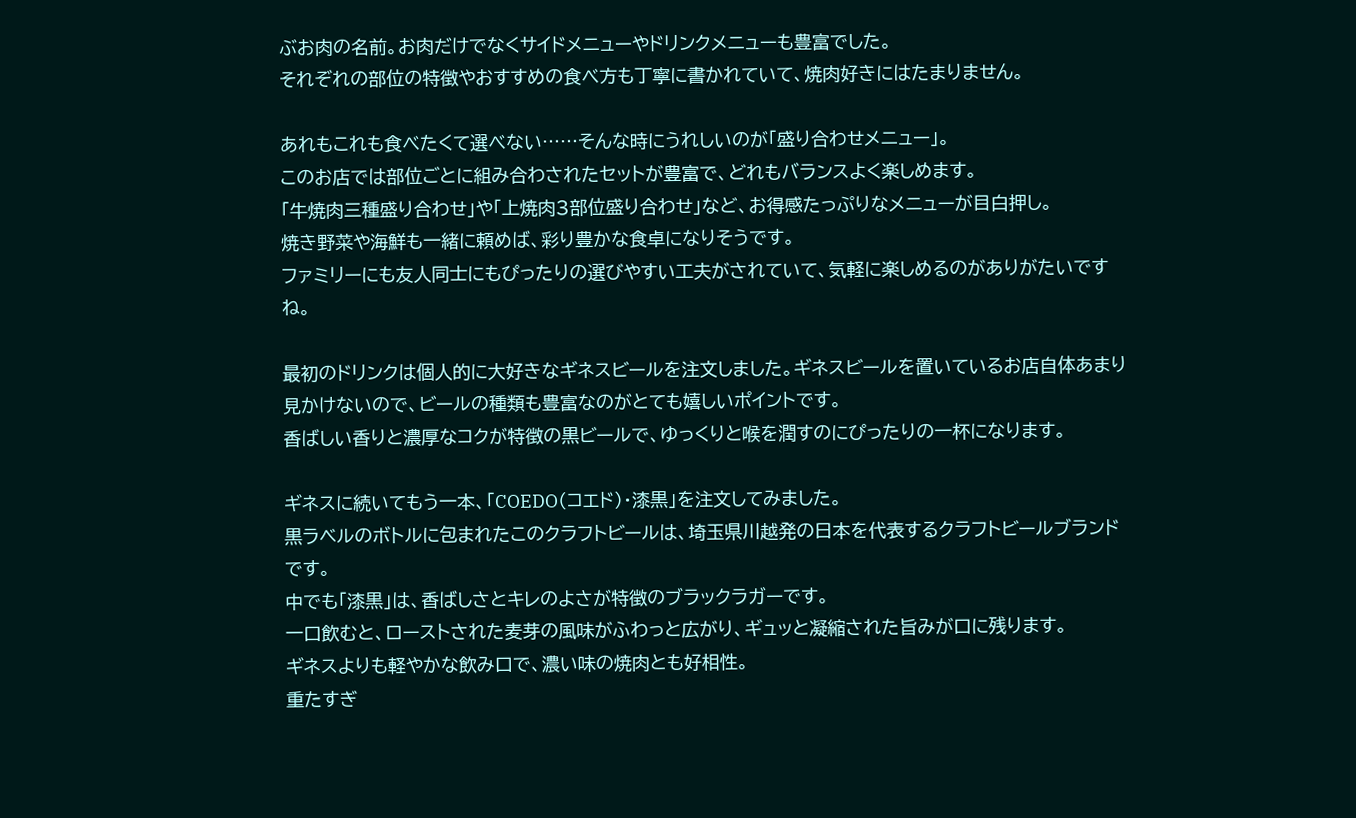ぶお肉の名前。お肉だけでなくサイドメニューやドリンクメニューも豊富でした。
それぞれの部位の特徴やおすすめの食べ方も丁寧に書かれていて、焼肉好きにはたまりません。

あれもこれも食べたくて選べない……そんな時にうれしいのが「盛り合わせメニュー」。
このお店では部位ごとに組み合わされたセットが豊富で、どれもバランスよく楽しめます。
「牛焼肉三種盛り合わせ」や「上焼肉3部位盛り合わせ」など、お得感たっぷりなメニューが目白押し。
焼き野菜や海鮮も一緒に頼めば、彩り豊かな食卓になりそうです。
ファミリーにも友人同士にもぴったりの選びやすい工夫がされていて、気軽に楽しめるのがありがたいですね。

最初のドリンクは個人的に大好きなギネスビールを注文しました。ギネスビールを置いているお店自体あまり見かけないので、ビールの種類も豊富なのがとても嬉しいポイントです。
香ばしい香りと濃厚なコクが特徴の黒ビールで、ゆっくりと喉を潤すのにぴったりの一杯になります。

ギネスに続いてもう一本、「COEDO(コエド)・漆黒」を注文してみました。
黒ラベルのボトルに包まれたこのクラフトビールは、埼玉県川越発の日本を代表するクラフトビールブランドです。
中でも「漆黒」は、香ばしさとキレのよさが特徴のブラックラガーです。
一口飲むと、ローストされた麦芽の風味がふわっと広がり、ギュッと凝縮された旨みが口に残ります。
ギネスよりも軽やかな飲み口で、濃い味の焼肉とも好相性。
重たすぎ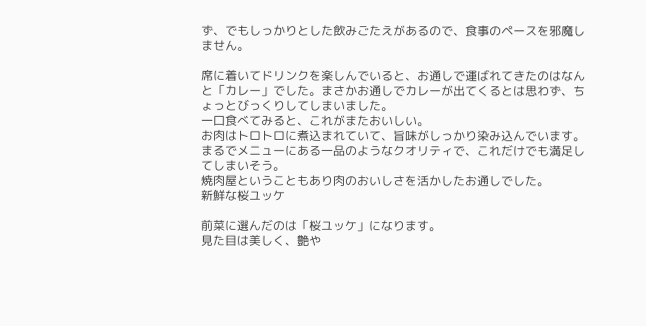ず、でもしっかりとした飲みごたえがあるので、食事のペースを邪魔しません。

席に着いてドリンクを楽しんでいると、お通しで運ばれてきたのはなんと「カレー」でした。まさかお通しでカレーが出てくるとは思わず、ちょっとびっくりしてしまいました。
一口食べてみると、これがまたおいしい。
お肉はトロトロに煮込まれていて、旨味がしっかり染み込んでいます。
まるでメニューにある一品のようなクオリティで、これだけでも満足してしまいそう。
焼肉屋ということもあり肉のおいしさを活かしたお通しでした。
新鮮な桜ユッケ

前菜に選んだのは「桜ユッケ」になります。
見た目は美しく、艶や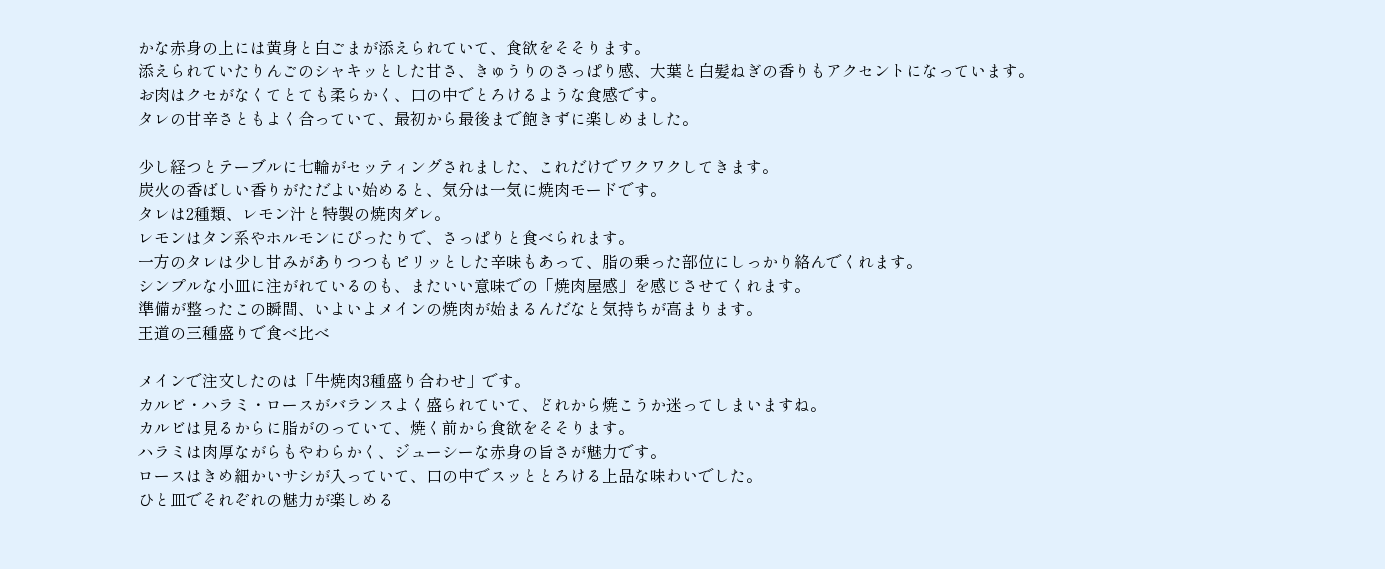かな赤身の上には黄身と白ごまが添えられていて、食欲をそそります。
添えられていたりんごのシャキッとした甘さ、きゅうりのさっぱり感、大葉と白髪ねぎの香りもアクセントになっています。
お肉はクセがなくてとても柔らかく、口の中でとろけるような食感です。
タレの甘辛さともよく合っていて、最初から最後まで飽きずに楽しめました。

少し経つとテーブルに七輪がセッティングされました、これだけでワクワクしてきます。
炭火の香ばしい香りがただよい始めると、気分は一気に焼肉モードです。
タレは2種類、レモン汁と特製の焼肉ダレ。
レモンはタン系やホルモンにぴったりで、さっぱりと食べられます。
一方のタレは少し甘みがありつつもピリッとした辛味もあって、脂の乗った部位にしっかり絡んでくれます。
シンプルな小皿に注がれているのも、またいい意味での「焼肉屋感」を感じさせてくれます。
準備が整ったこの瞬間、いよいよメインの焼肉が始まるんだなと気持ちが高まります。
王道の三種盛りで食べ比べ

メインで注文したのは「牛焼肉3種盛り合わせ」です。
カルビ・ハラミ・ロースがバランスよく盛られていて、どれから焼こうか迷ってしまいますね。
カルビは見るからに脂がのっていて、焼く前から食欲をそそります。
ハラミは肉厚ながらもやわらかく、ジューシーな赤身の旨さが魅力です。
ロースはきめ細かいサシが入っていて、口の中でスッととろける上品な味わいでした。
ひと皿でそれぞれの魅力が楽しめる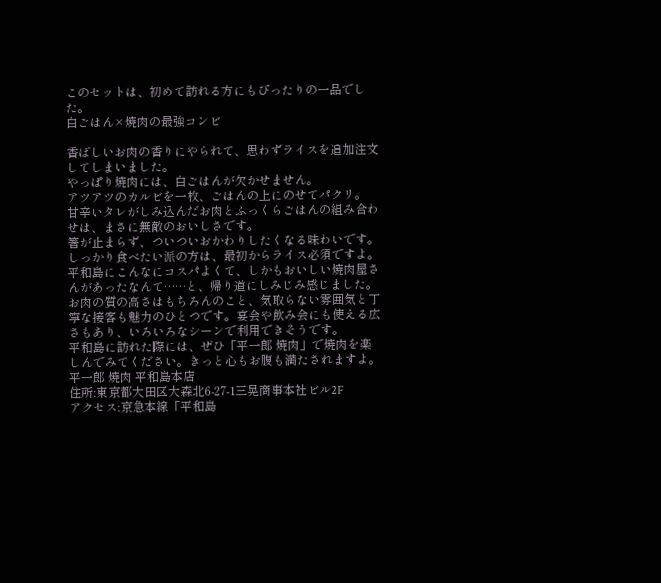このセットは、初めて訪れる方にもぴったりの一品でした。
白ごはん×焼肉の最強コンビ

香ばしいお肉の香りにやられて、思わずライスを追加注文してしまいました。
やっぱり焼肉には、白ごはんが欠かせません。
アツアツのカルビを一枚、ごはんの上にのせてパクリ。
甘辛いタレがしみ込んだお肉とふっくらごはんの組み合わせは、まさに無敵のおいしさです。
箸が止まらず、ついついおかわりしたくなる味わいです。
しっかり食べたい派の方は、最初からライス必須ですよ。
平和島にこんなにコスパよくて、しかもおいしい焼肉屋さんがあったなんて……と、帰り道にしみじみ感じました。
お肉の質の高さはもちろんのこと、気取らない雰囲気と丁寧な接客も魅力のひとつです。宴会や飲み会にも使える広さもあり、いろいろなシーンで利用できそうです。
平和島に訪れた際には、ぜひ「平一郎 焼肉」で焼肉を楽しんでみてください。きっと心もお腹も満たされますよ。
平一郎 焼肉 平和島本店
住所:東京都大田区大森北6-27-1三晃商事本社ビル2F
アクセス:京急本線「平和島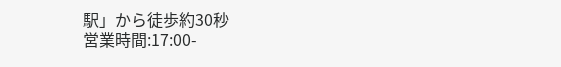駅」から徒歩約30秒
営業時間:17:00-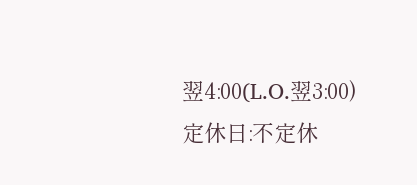翌4:00(L.O.翌3:00)
定休日:不定休